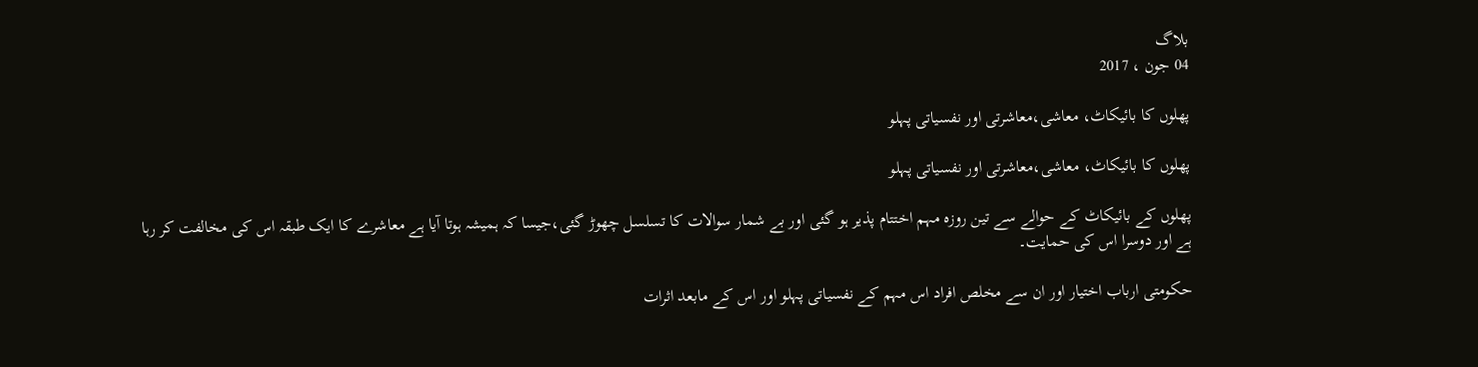بلاگ
04 جون ، 2017

پھلوں کا بائیکاٹ، معاشی،معاشرتی اور نفسیاتی پہلو

پھلوں کا بائیکاٹ، معاشی،معاشرتی اور نفسیاتی پہلو

پھلوں کے بائیکاٹ کے حوالے سے تین روزہ مہم اختتام پذیر ہو گئی اور بے شمار سوالات کا تسلسل چھوڑ گئی،جیسا کہ ہمیشہ ہوتا آیا ہے معاشرے کا ایک طبقہ اس کی مخالفت کر رہا ہے اور دوسرا اس کی حمایت۔

حکومتی ارباب اختیار اور ان سے مخلص افراد اس مہم کے نفسیاتی پہلو اور اس کے مابعد اثرات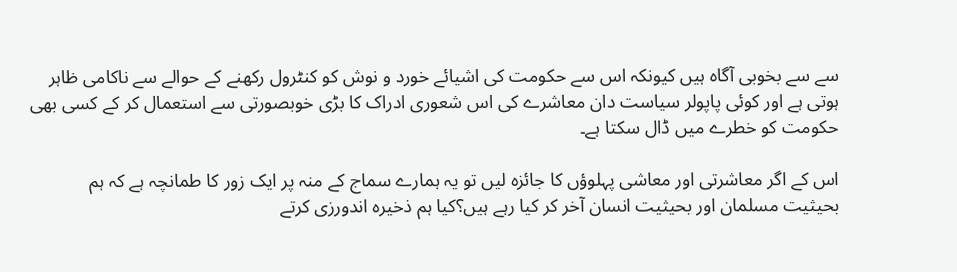سے سے بخوبی آگاہ ہیں کیونکہ اس سے حکومت کی اشیائے خورد و نوش کو کنٹرول رکھنے کے حوالے سے ناکامی ظاہر ہوتی ہے اور کوئی پاپولر سیاست دان معاشرے کی اس شعوری ادراک کا بڑی خوبصورتی سے استعمال کر کے کسی بھی حکومت کو خطرے میں ڈال سکتا ہے۔

اس کے اگر معاشرتی اور معاشی پہلوؤں کا جائزہ لیں تو یہ ہمارے سماج کے منہ پر ایک زور کا طمانچہ ہے کہ ہم بحیثیت مسلمان اور بحیثیت انسان آخر کر کیا رہے ہیں؟کیا ہم ذخیرہ اندورزی کرتے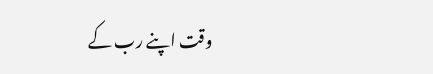وقت اپنے رب کے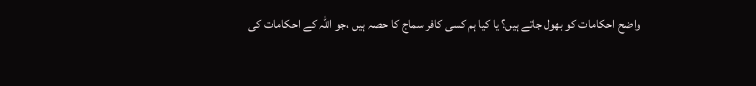واضح احکامات کو بھول جاتے ہیں؟ یا کیا ہم کسی کافر سماج کا حصہ ہیں ،جو اللہ کے احکامات کی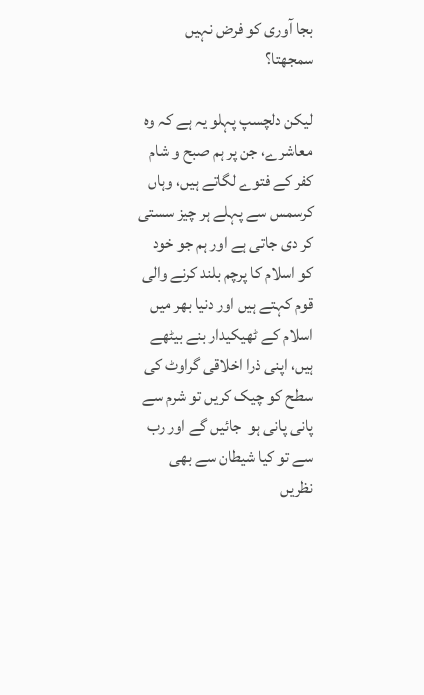بجا آوری کو فرض نہیں سمجھتا؟

لیکن دلچسپ پہلو یہ ہے کہ وہ معاشرے، جن پر ہم صبح و شام کفر کے فتوے لگاتے ہیں، وہاں کرسمس سے پہلے ہر چیز سستی کر دی جاتی ہے اور ہم جو خود کو اسلام کا پرچم بلند کرنے والی قوم کہتے ہیں اور دنیا بھر میں اسلام کے ٹھیکیدار بنے بیٹھے ہیں، اپنی ذرا اخلاقی گراوٹ کی سطح کو چیک کریں تو شرم سے  پانی پانی ہو  جائیں گے اور رب  سے تو کیا شیطان سے بھی نظریں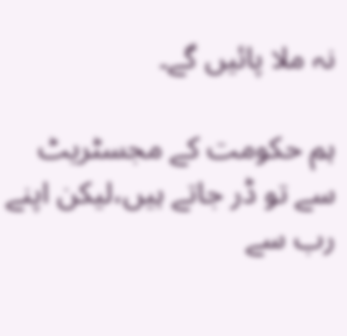نہ ملا پائیں گے۔

ہم حکومت کے مجسٹریٹ سے تو ڈر جاتے ہیں،لیکن اپنے رب سے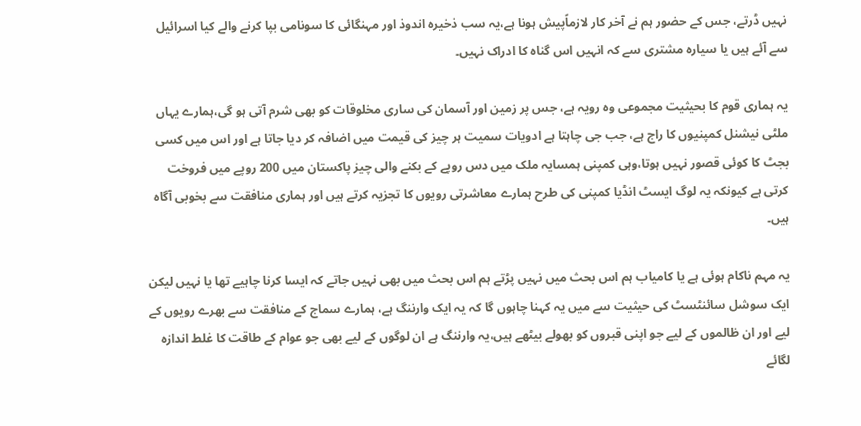نہیں ڈرتے، جس کے حضور ہم نے آخر کار لازماًپیش ہونا ہے،یہ سب ذخیرہ اندوذ اور مہنگائی کا سونامی بپا کرنے والے کیا اسرائیل سے آئے ہیں یا سیارہ مشتری سے کہ انہیں اس گناہ کا ادراک نہیں۔

یہ ہماری قوم کا بحیثیت مجموعی وہ رویہ ہے، جس پر زمین اور آسمان کی ساری مخلوقات کو بھی شرم آتی ہو گی،ہمارے یہاں ملٹی نیشنل کمپنیوں کا راج ہے، جب جی چاہتا ہے ادویات سمیت ہر چیز کی قیمت میں اضافہ کر دیا جاتا ہے اور اس میں کسی بجٹ کا کوئی قصور نہیں ہوتا،وہی کمپنی ہمسایہ ملک میں دس روپے کے بکنے والی چیز پاکستان میں 200 روپے میں فروخت کرتی ہے کیونکہ یہ لوگ ایسٹ انڈیا کمپنی کی طرح ہمارے معاشرتی رویوں کا تجزیہ کرتے ہیں اور ہماری منافقت سے بخوبی آگاہ ہیں۔

یہ مہم ناکام ہوئی ہے یا کامیاب ہم اس بحث میں نہیں پڑتے ہم اس بحث میں بھی نہیں جاتے کہ ایسا کرنا چاہیے تھا یا نہیں لیکن ایک سوشل سائنٹسٹ کی حیثیت سے میں یہ کہنا چاہوں گا کہ یہ ایک وارننگ ہے، ہمارے سماج کے منافقت سے بھرے رویوں کے لیے اور ان ظالموں کے لیے جو اپنی قبروں کو بھولے بیٹھے ہیں،یہ وارننگ ہے ان لوگوں کے لیے بھی جو عوام کے طاقت کا غلط اندازہ لگائے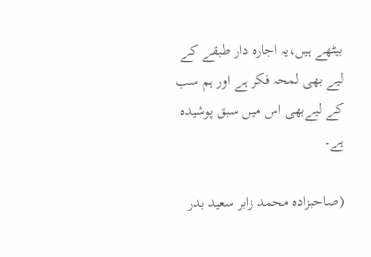بیٹھے ہیں،یہ اجارہ دار طبقے کے لیے بھی لمحہ فکر ہے اور ہم سب کے لیےبھی اس میں سبق پوشیدہ ہے۔

(صاحبزادہ محمد زابر سعید بدر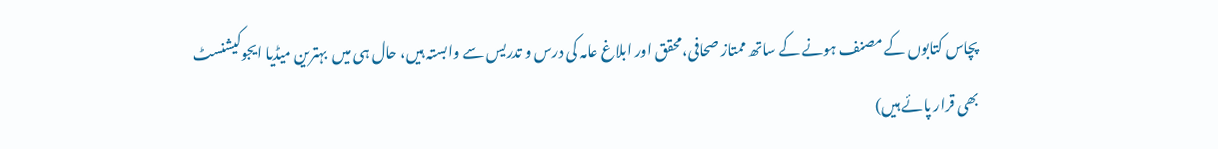پچاس کتابوں کے مصنف ہونے کے ساتھ ممتاز صحافی،محقق اور ابلاغ عامہ کی درس و تدریس سے وابستہ ہیں، حال ہی میں  بہترین میڈیا ایجوکیشنسٹ بھی قرار پائے ہیں)